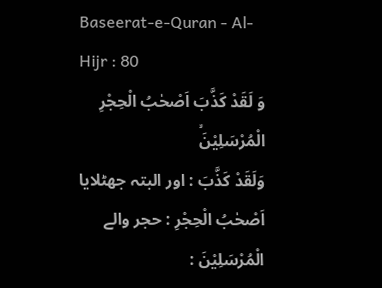Baseerat-e-Quran - Al-Hijr : 80
وَ لَقَدْ كَذَّبَ اَصْحٰبُ الْحِجْرِ الْمُرْسَلِیْنَۙ
وَلَقَدْ كَذَّبَ : اور البتہ جھٹلایا اَصْحٰبُ الْحِجْرِ : حجر والے الْمُرْسَلِيْنَ :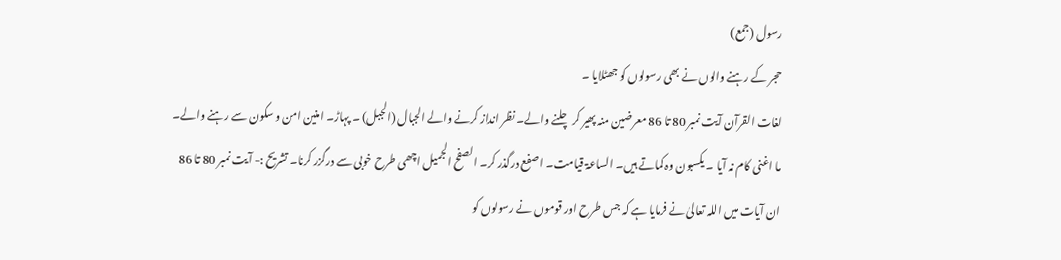رسول (جمع)
حجر کے رہنے والوں نے بھی رسولوں کو جھٹلایا ۔
لغات القرآن آیت نمبر 80 تا 86 معرضین منہ پھیر کر چلنے والے۔ نظر انداز کرنے والے الجبال (الجبل) ۔ پہاڑ۔ امنین امن و سکون سے رہنے والے۔ ما اغنی کام نہ آیا ۔ یکسبون وہ کماتے ہیں۔ الساعۃ قیامت۔ اصفع درگذر کر۔ الصفح الجمیل اچھی طرح خوبی سے درگزر کرنا۔ تشریح :- آیت نمبر 80 تا 86 ان آیات میں اللہ تعالیٰ نے فرمایا ہے کہ جس طرح اور قوموں نے رسولوں کو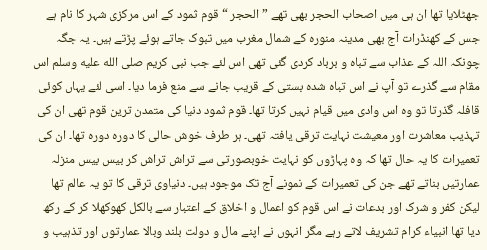جھٹلایا تھا ان ہی میں اصحاب الحجر بھی تھے ” الحجر “ قوم ثمود کے اس مرکزی شہر کا نام ہے جس کے کھنڈرات آج بھی مدینہ منورہ کے شمال مغرب میں تبوک جاتے ہوئے پڑتے ہیں۔ یہ جگہ چونکہ اللہ کے عذاب سے تباہ و برباد کردی گئی تھی اس لئے جب نبی کریم صلى الله عليه وسلم اس مقام سے گذرے تو آپ نے اس تباہ شدہ بستی کے قریب جانے سے منع فرما دیا۔ اسی لئے یہاں کوئی قافلہ گذرتا تو وہ اس وادی میں قیام نہیں کرتا تھا۔ قوم ثمود دنیا کی متمدن ترین قوم تھی ان کی تہذیب معاشرت اور معیشت نہایت ترقی یافتہ تھی۔ ہر طرف خوش حالی کا دورہ دورہ تھا۔ ان کی تعمیرات کا یہ حال تھا کہ وہ پہاڑوں کو نہایت خوبصورتی سے تراش تراش کر بیس بیس منزلہ عمارتیں بناتے تھے جن کی تعمیرات کے نمونے آج تک موجود ہیں۔ دنیاوی ترقی کا تو یہ عالم تھا لیکن کفر و شرک اور بدعات نے اس قوم کو اعمال و اخلاق کے اعتبار سے بالکل کھوکھلا کر کے رکھ دیا تھا انبیاء کرام تشریف لاتے رہے مگر انہوں نے اپنے مال و دولت بلند وبالا عمارتوں اور تذہیب و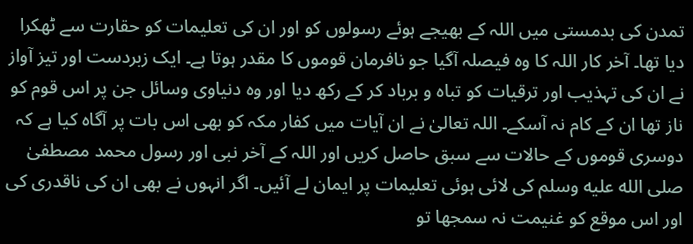تمدن کی بدمستی میں اللہ کے بھیجے ہوئے رسولوں کو اور ان کی تعلیمات کو حقارت سے ٹھکرا دیا تھا۔ آخر کار اللہ کا وہ فیصلہ آگیا جو نافرمان قوموں کا مقدر ہوتا ہے۔ ایک زبردست اور تیز آواز نے ان کی تہذیب اور ترقیات کو تباہ و برباد کر کے رکھ دیا اور وہ دنیاوی وسائل جن پر اس قوم کو ناز تھا ان کے کام نہ آسکے۔ اللہ تعالیٰ نے ان آیات میں کفار مکہ کو بھی اس بات پر آگاہ کیا ہے کہ دوسری قوموں کے حالات سے سبق حاصل کریں اور اللہ کے آخر نبی اور رسول محمد مصطفیٰ صلى الله عليه وسلم کی لائی ہوئی تعلیمات پر ایمان لے آئیں۔ اگر انہوں نے بھی ان کی ناقدری کی اور اس موقع کو غنیمت نہ سمجھا تو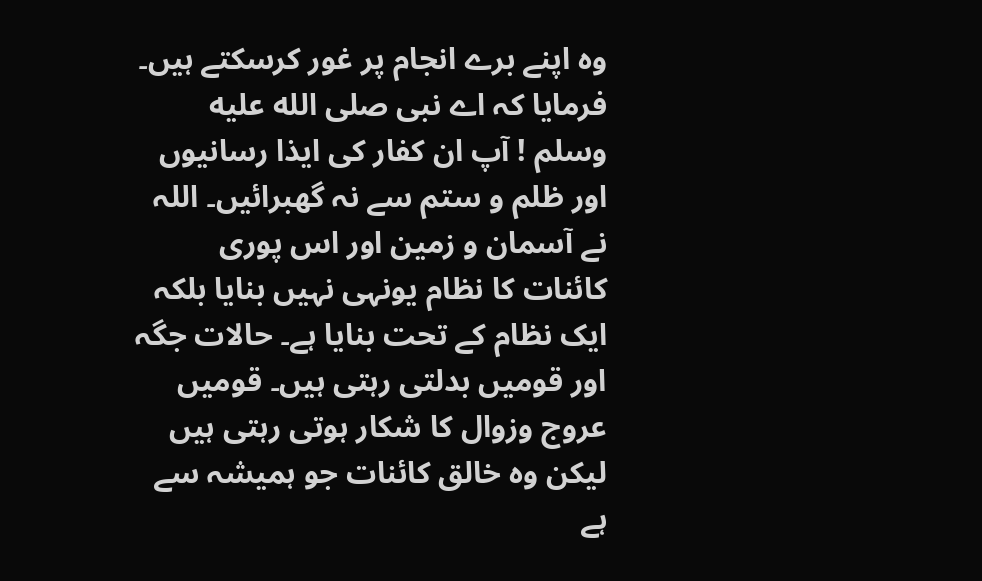وہ اپنے برے انجام پر غور کرسکتے ہیں۔ فرمایا کہ اے نبی صلى الله عليه وسلم ! آپ ان کفار کی ایذا رسانیوں اور ظلم و ستم سے نہ گھبرائیں۔ اللہ نے آسمان و زمین اور اس پوری کائنات کا نظام یونہی نہیں بنایا بلکہ ایک نظام کے تحت بنایا ہے۔ حالات جگہ اور قومیں بدلتی رہتی ہیں۔ قومیں عروج وزوال کا شکار ہوتی رہتی ہیں لیکن وہ خالق کائنات جو ہمیشہ سے ہے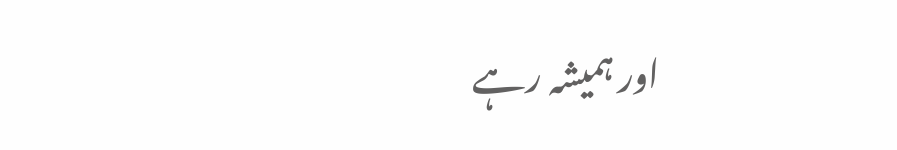اور ہمیشہ رہے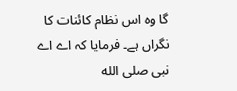گا وہ اس نظام کائنات کا نگراں ہے۔ فرمایا کہ اے اے نبی صلى الله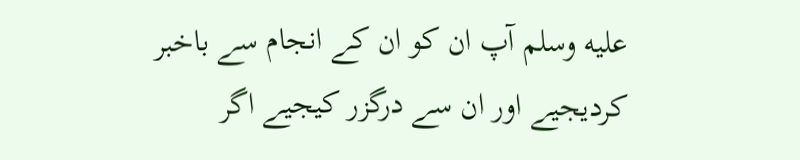عليه وسلم آپ ان کو ان کے انجام سے باخبر کردیجیے اور ان سے درگزر کیجیے اگر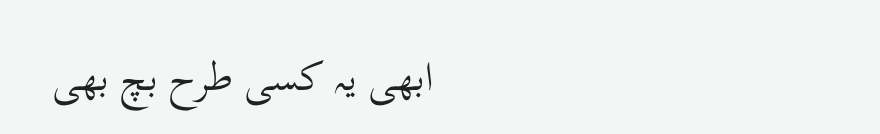ابھی یہ کسی طرح بچ بھی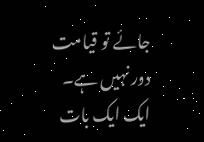جائے تو قیامت دور نہیں ہے۔ ایک ایک بات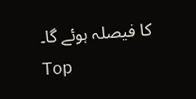کا فیصلہ ہوئے گا۔
Top